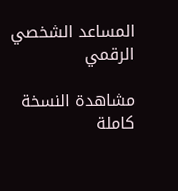المساعد الشخصي الرقمي

مشاهدة النسخة كاملة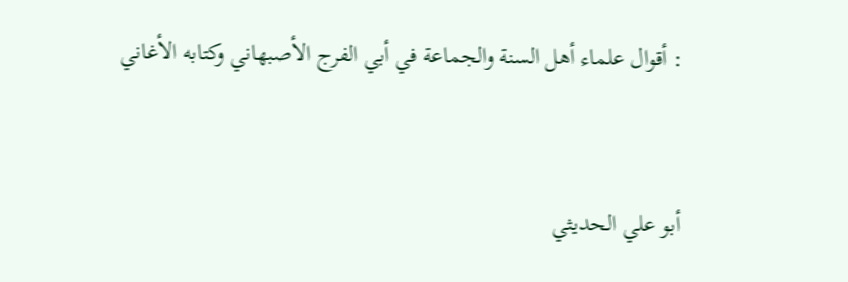: أقوال علماء أهل السنة والجماعة في أبي الفرج الأصبهاني وكتابه الأغاني


أبو علي الحديثي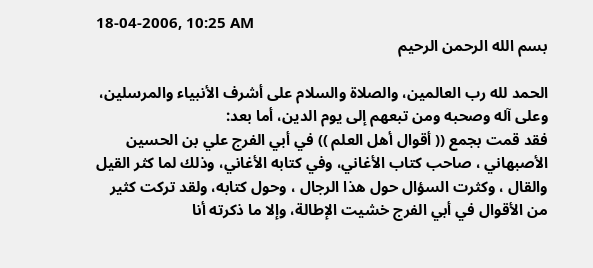18-04-2006, 10:25 AM
بسم الله الرحمن الرحيم

الحمد لله رب العالمين، والصلاة والسلام على أشرف الأنبياء والمرسلين، وعلى آله وصحبه ومن تبعهم إلى يوم الدين، أما بعد:
فقد قمت بجمع (( أقوال أهل العلم )) في أبي الفرج علي بن الحسين الأصبهاني ، صاحب كتاب الأغاني، وفي كتابه الأغاني، وذلك لما كثر القيل والقال ، وكثرت السؤال حول هذا الرجال ، وحول كتابه، ولقد تركت كثير من الأقوال في أبي الفرج خشيت الإطالة، وإلا ما ذكرته أنا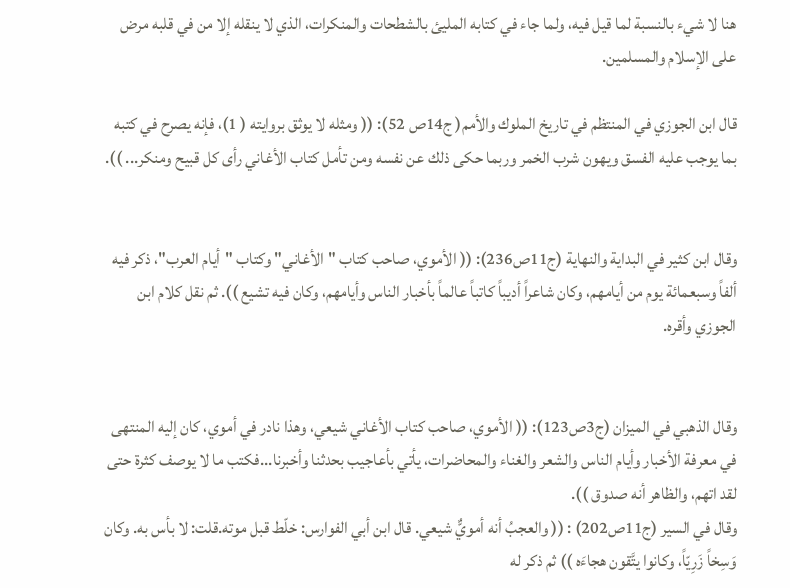هنا لا شيء بالنسبة لما قيل فيه، ولما جاء في كتابه المليئ بالشطحات والمنكرات، الذي لا ينقله إلا من في قلبه مرض على الإسلام والمسلمين.

قال ابن الجوزي في المنتظم في تاريخ الملوك والأمم( ج14ص 52): (( ومثله لا يوثق بروايته ( 1)، فإنه يصرح في كتبه بما يوجب عليه الفسق ويهون شرب الخمر وربما حكى ذلك عن نفسه ومن تأمل كتاب الأغاني رأى كل قبيح ومنكر... )).


وقال ابن كثير في البداية والنهاية (ج11ص236): (( الأموي، صاحب كتاب "الأغاني" وكتاب "أيام العرب"، ذكر فيه ألفاً وسبعمائة يوم من أيامهم، وكان شاعراً أديباً كاتباً عالماً بأخبار الناس وأيامهم، وكان فيه تشيع )). ثم نقل كلام ابن الجوزي وأقره.


وقال الذهبي في الميزان (ج3ص123): (( الأموي، صاحب كتاب الأغاني شيعي، وهذا نادر في أموي، كان إليه المنتهى في معرفة الأخبار وأيام الناس والشعر والغناء والمحاضرات، يأتي بأعاجيب بحدثنا وأخبرنا...فكتب ما لا يوصف كثرة حتى لقد اتهم، والظاهر أنه صدوق )).
وقال في السير (ج11ص202) : (( والعجبُ أنه أمويٌّ شيعي. قال ابن أبي الفوارس: خلّط قبل موته.قلت: لا بأس به. وكان وَسِخاً زَرِيّاً، وكانوا يتَّقون هجاءَه )) ثم ذكر له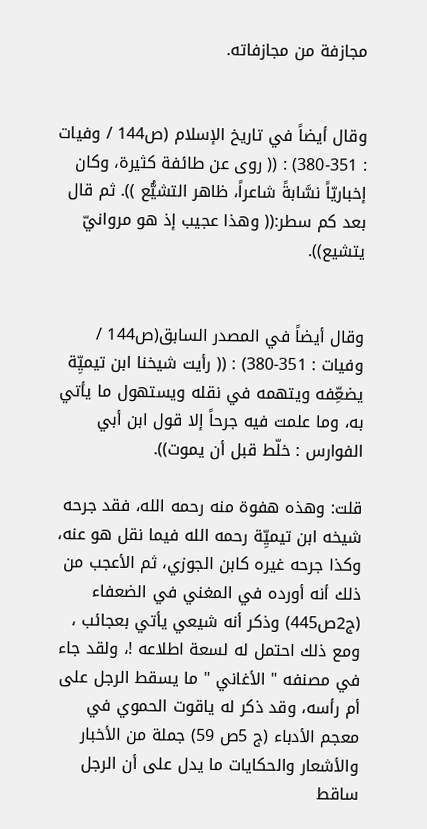مجازفة من مجازفاته.


وقال أيضاً في تاريخ الإسلام (ص144 / وفيات : 351-380) : (( روى عن طائفة كثيرة، وكان إخباريّاً نسَّابةً شاعراً، ظاهر التشيُّع )). ثم قال بعد كم سطر:(( وهذا عجيب إذ هو مروانيّ يتشيع)).


وقال أيضاً في المصدر السابق(ص144 / وفيات : 351-380) : (( رأيت شيخنا ابن تيميِّة يضعِّفه ويتهمه في نقله ويستهول ما يأتي به، وما علمت فيه جرحاً إلا قول ابن أبي الفوارس : خلّط قبل أن يموت)).

قلت: وهذه هفوة منه رحمه الله، فقد جرحه شيخه ابن تيميِّة رحمه الله فيما نقل هو عنه، وكذا جرحه غيره كابن الجوزي، ثم الأعجب من ذلك أنه أورده في المغني في الضعفاء (ج2ص445) وذكر أنه شيعي يأتي بعجائب ، ومع ذلك احتمل له لسعة اطلاعه !، ولقد جاء في مصنفه " الأغاني " ما يسقط الرجل على أم رأسه، وقد ذكر له ياقوت الحموي في معجم الأدباء (ج 5ص 59) جملة من الأخبار والأشعار والحكايات ما يدل على أن الرجل ساقط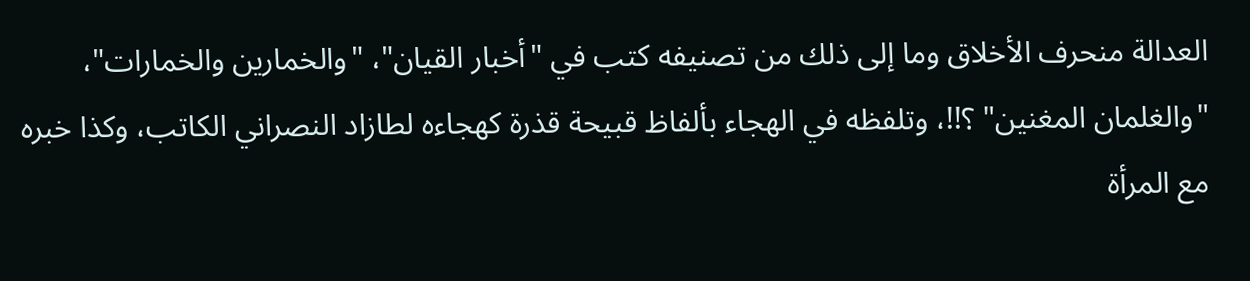العدالة منحرف الأخلاق وما إلى ذلك من تصنيفه كتب في "أخبار القيان"، "والخمارين والخمارات"، "والغلمان المغنين" ؟!!، وتلفظه في الهجاء بألفاظ قبيحة قذرة كهجاءه لطازاد النصراني الكاتب، وكذا خبره مع المرأة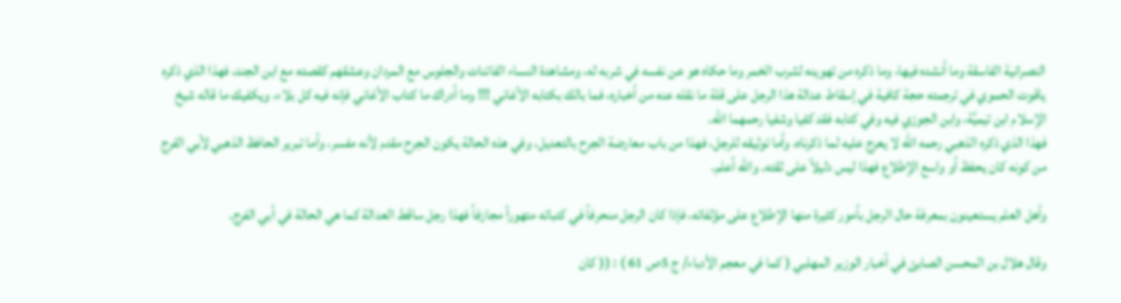النصرانية الفاسقة وما أنشده فيها، وما ذكره من تهوينه لشرب الخمر وما حكاه هو عن نفسه في شربه له، ومشاهدة النساء الفاتنات والجلوس مع المردان وعشقهم كقصته مع ابن الجند، فهذا الذي ذكره ياقوت الحموي في ترجمته حجة كافية في إسقاط عدالة هذا الرجل على قلة ما نقله عنه من أخباره، فما بالك بكتابه الأغاني !!! وما أدراك ما كتاب الأغاني فإنه فيه كل بلاء، ويكفيك ما قاله شيخ الإسلام ابن تيميِّة، وابن الجوزي فيه وفي كتابه فقد كفيا وشفيا رحمهما الله.
فهذا الذي ذكره الذهبي رحمه الله لا يعرج عليه لما ذكرناه، وأما توثيقه للرجل، فهذا من باب معارضة الجرح بالتعديل، وفي هذه الحالة يكون الجرح مقدم لأنه مفسر، وأما تبرير الحافظ الذهبي لأبي الفرج من كونه كان يحفظ أو واسع الإطلاع فهذا ليس دليلاً على ثقته. والله أعلم.

وأهل العلم يستعينون بمعرفة حال الرجل بأمور كثيرة منها الإطلاع على مؤلفاته، فإذا كان الرجل منحرفاً في كتباته متهوراً مجازفاً فهذا رجل ساقط العدالة كما هي الحالة في أبي الفرج.

وقال هلال بن المحسن الصابئ في أخبار الوزير المهلبي ( كما في معجم الأدباء/ ج 5ص 61 ) : (( كان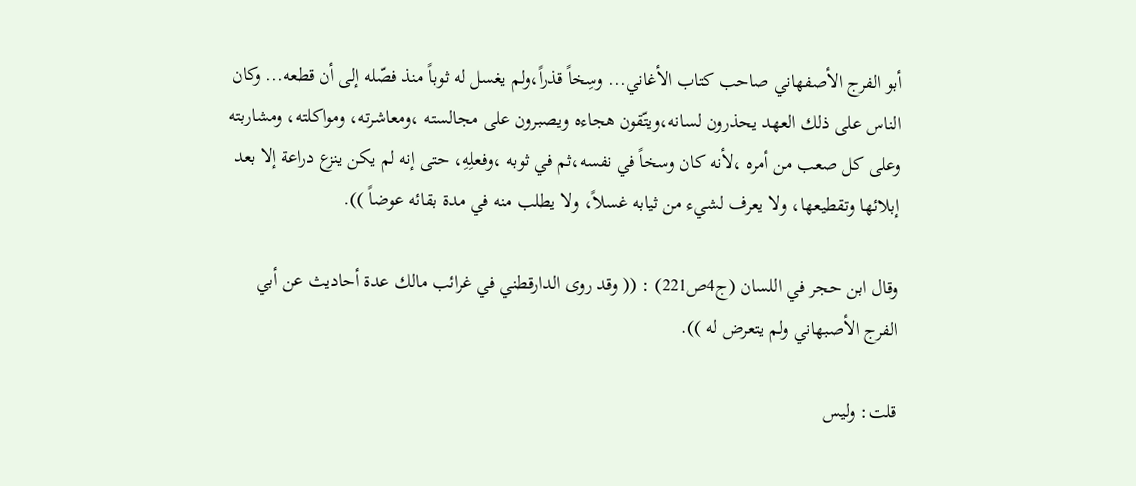أبو الفرج الأصفهاني صاحب كتاب الأغاني... وسِخاً قذراً،ولم يغسل له ثوباً منذ فصّله إلى أن قطعه... وكان الناس على ذلك العهد يحذرون لسانه،ويتّقون هجاءه ويصبرون على مجالسته ،ومعاشرته، ومواكلته، ومشاربته وعلى كل صعب من أمره ،لأنه كان وسخاً في نفسه،ثم في ثوبه ،وفعلِهِ، حتى إنه لم يكن ينزع دراعة إلا بعد إبلائها وتقطيعها، ولا يعرف لشيء من ثيابه غسلاً، ولا يطلب منه في مدة بقائه عوضاً )).

وقال ابن حجر في اللسان (ج4ص221) : (( وقد روى الدارقطني في غرائب مالك عدة أحاديث عن أبي الفرج الأصبهاني ولم يتعرض له )).

قلت: وليس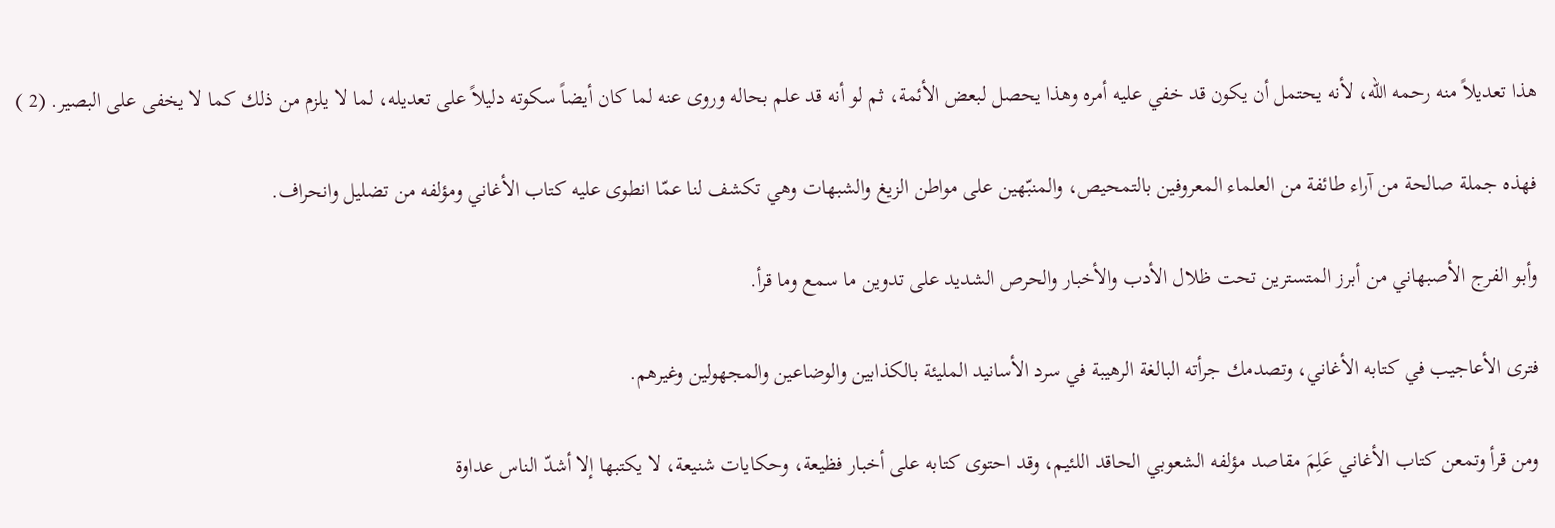هذا تعديلاً منه رحمه الله، لأنه يحتمل أن يكون قد خفي عليه أمره وهذا يحصل لبعض الأئمة، ثم لو أنه قد علم بحاله وروى عنه لما كان أيضاً سكوته دليلاً على تعديله، لما لا يلزم من ذلك كما لا يخفى على البصير. (2 )

فهذه جملة صالحة من آراء طائفة من العلماء المعروفين بالتمحيص، والمنبّهين على مواطن الزيغ والشبهات وهي تكشف لنا عمّا انطوى عليه كتاب الأغاني ومؤلفه من تضليل وانحراف.

وأبو الفرج الأصبهاني من أبرز المتسترين تحت ظلال الأدب والأخبار والحرص الشديد على تدوين ما سمع وما قرأ.

فترى الأعاجيب في كتابه الأغاني، وتصدمك جرأته البالغة الرهيبة في سرد الأسانيد المليئة بالكذابين والوضاعين والمجهولين وغيرهم.

ومن قرأ وتمعن كتاب الأغاني عَلِمَ مقاصد مؤلفه الشعوبي الحاقد اللئيم، وقد احتوى كتابه على أخبار فظيعة، وحكايات شنيعة، لا يكتبها إلا أشدّ الناس عداوة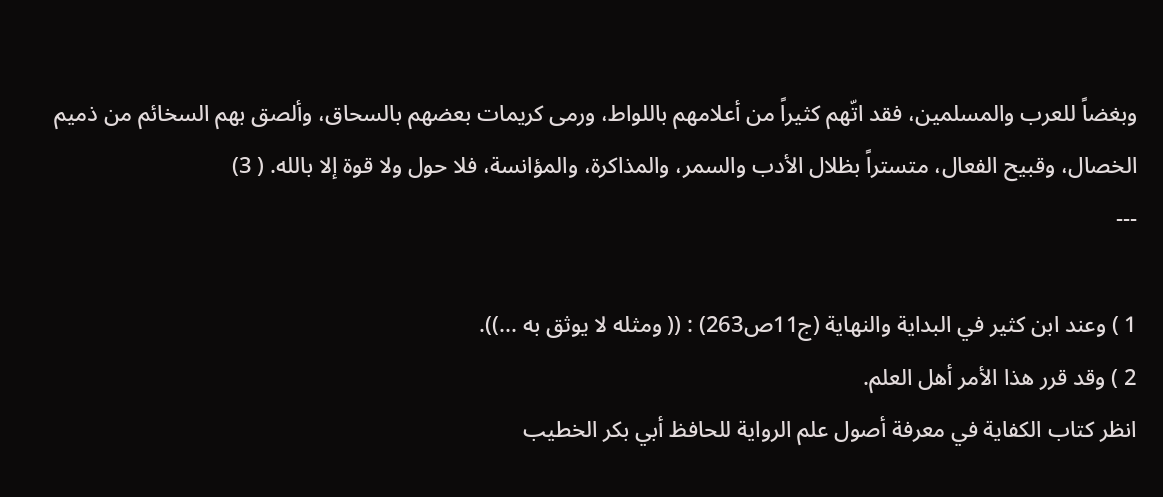وبغضاً للعرب والمسلمين، فقد اتّهم كثيراً من أعلامهم باللواط، ورمى كريمات بعضهم بالسحاق، وألصق بهم السخائم من ذميم الخصال، وقبيح الفعال، متستراً بظلال الأدب والسمر، والمذاكرة، والمؤانسة، فلا حول ولا قوة إلا بالله. ( 3)
---

1 ) وعند ابن كثير في البداية والنهاية (ج11ص263) : (( ومثله لا يوثق به ...)).
2 ) وقد قرر هذا الأمر أهل العلم.
انظر كتاب الكفاية في معرفة أصول علم الرواية للحافظ أبي بكر الخطيب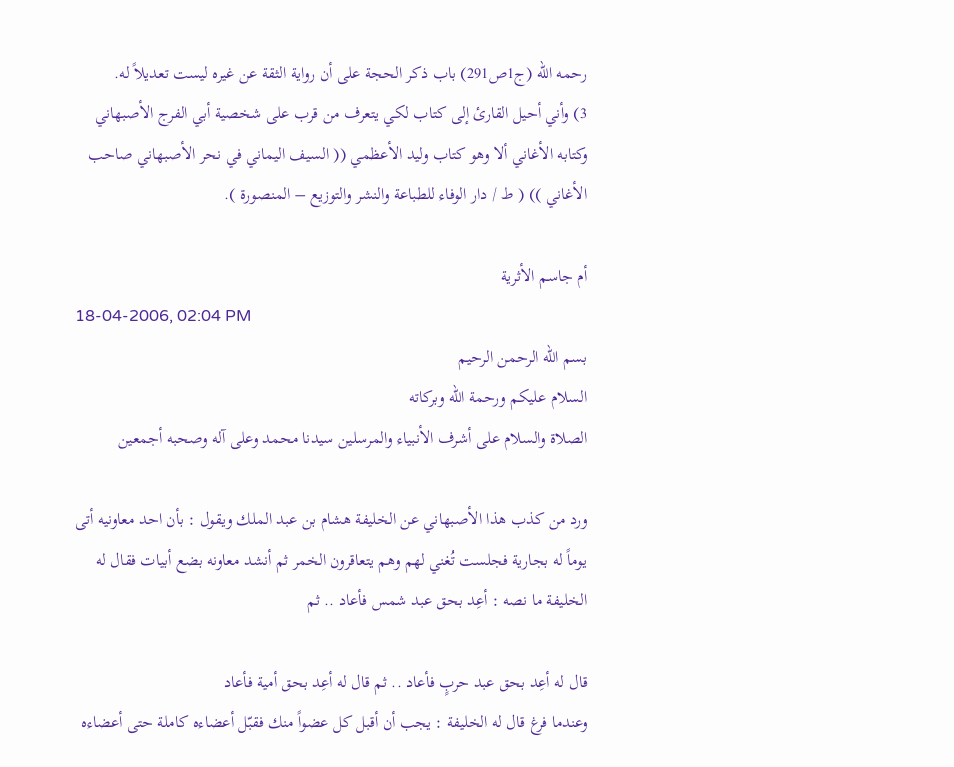رحمه الله (ج1ص291) باب ذكر الحجة على أن رواية الثقة عن غيره ليست تعديلاً له.
3) وأني أحيل القارئ إلى كتاب لكي يتعرف من قرب على شخصية أبي الفرج الأصبهاني وكتابه الأغاني ألا وهو كتاب وليد الأعظمي (( السيف اليماني في نحر الأصبهاني صاحب الأغاني )) ( ط / دار الوفاء للطباعة والنشر والتوزيع – المنصورة ).

أم جاسم الأثرية
18-04-2006, 02:04 PM
بسم الله الرحمن الرحيم
السلام عليكم ورحمة الله وبركاته
الصلاة والسلام على أشرف الأنبياء والمرسلين سيدنا محمد وعلى آله وصحبه أجمعين

ورد من كذب هذا الأصبهاني عن الخليفة هشام بن عبد الملك ويقول : بأن احد معاونيه أتى يوماً له بجارية فجلست تُغني لهم وهم يتعاقرون الخمر ثم أنشد معاونه بضع أبيات فقال له الخليفة ما نصه : أعِد بحق عبد شمس فأعاد .. ثم

قال له أعِد بحق عبد حربٍ فأعاد .. ثم قال له أعِد بحق أمية فأعاد
وعندما فرغ قال له الخليفة : يجب أن أقبل كل عضواً منك فقبّل أعضاءه كاملة حتى أعضاءه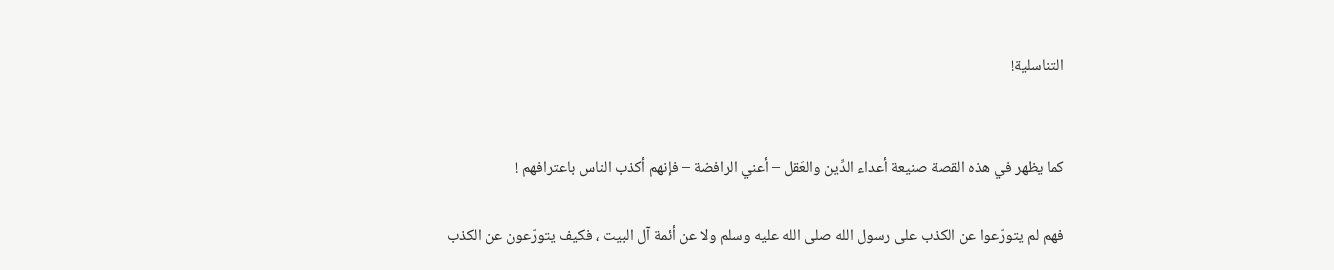التناسلية!


كما يظهر في هذه القصة صنيعة أعداء الدِّين والعَقل – أعني الرافضة – فإنهم أكذب الناس باعترافهم !

فهم لم يتورّعوا عن الكذب على رسول الله صلى الله عليه وسلم ولا عن أئمة آل البيت ، فكيف يتورّعون عن الكذب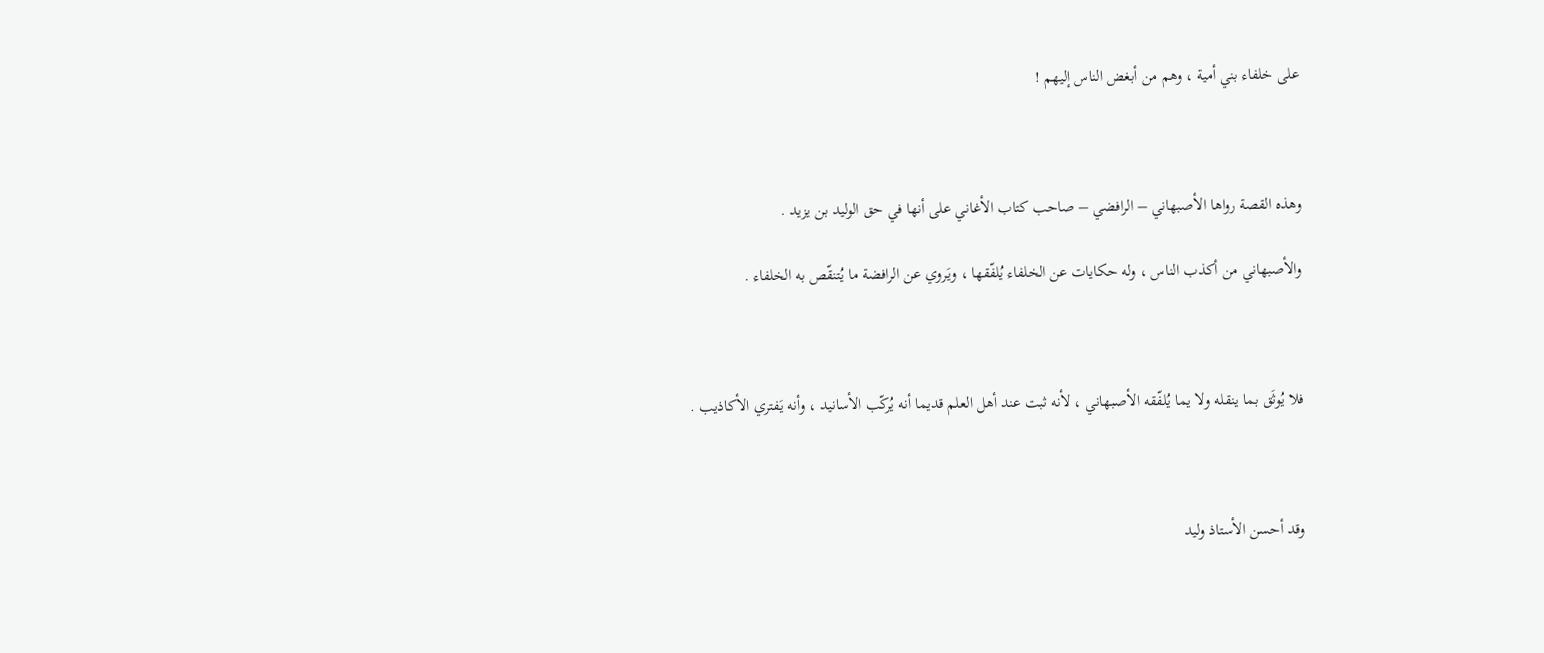على خلفاء بني أمية ، وهم من أبغض الناس إليهم !



وهذه القصة رواها الأصبهاني – الرافضي – صاحب كتاب الأغاني على أنها في حق الوليد بن يزيد .

والأصبهاني من أكذب الناس ، وله حكايات عن الخلفاء يُلفّقها ، ويَروي عن الرافضة ما يُتنقّص به الخلفاء .



فلا يُوثَق بما ينقله ولا يما يُلفّقه الأصبهاني ، لأنه ثبت عند أهل العلم قديما أنه يُركّب الأسانيد ، وأنه يَفتري الأكاذيب .



وقد أحسن الأستاذ وليد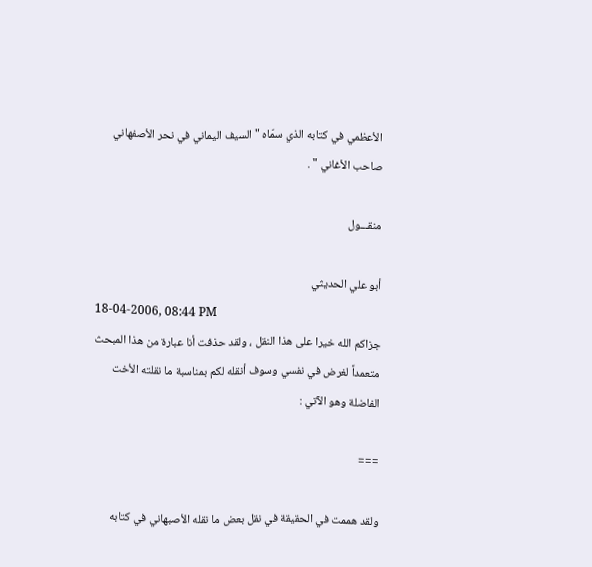الأعظمي في كتابه الذي سمّاه " السيف اليماني في نحر الأصفهاني صاحب الأغاني " .

منقـــول

أبو علي الحديثي
18-04-2006, 08:44 PM
جزاكم الله خيرا على هذا النقل ، ولقد حذفت أنا عبارة من هذا المبحث متعمداً لغرض في نفسي وسوف أنقله لكم بمناسبة ما نقلته الأخت الفاضلة وهو الآتي :

===

ولقد هممت في الحقيقة في نقل بعض ما نقله الأصبهاني في كتابه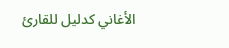الأغاني كدليل للقارئ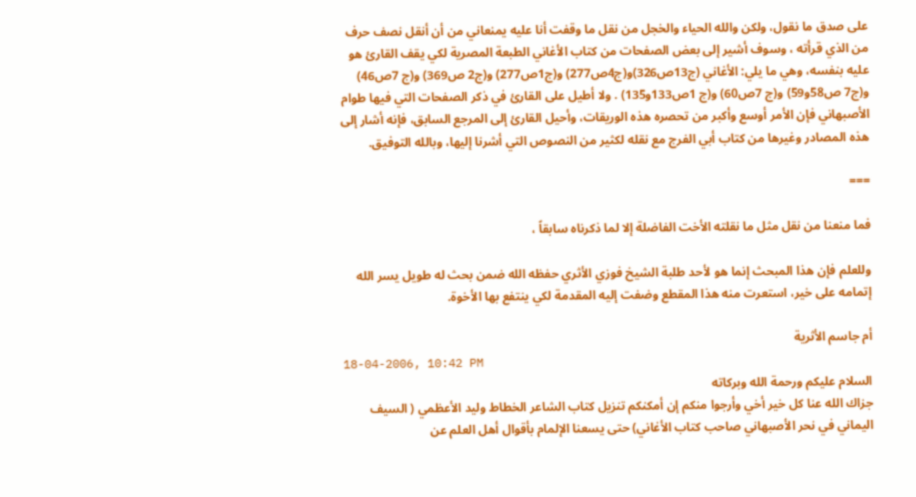على صدق ما نقول، ولكن والله الحياء والخجل من نقل ما وقفت أنا عليه يمنعاني من أن أنقل نصف حرف من الذي قرأته ، وسوف أشير إلى بعض الصفحات من كتاب الأغاني الطبعة المصرية لكي يقف القارئ هو عليه بنفسه، وهي ما يلي: الأغاني (ج13ص326)و(ج4ص277) و(ج1ص277) و(ج2 ص369) و(ج 7ص46) و(ج7 ص58و59) و(ج 7ص60) و(ج 1ص133و135) . ولا أطيل على القارئ في ذكر الصفحات التي فيها طوام الأصبهاني فإن الأمر أوسع وأكبر من تحصره هذه الوريقات، وأحيل القارئ إلى المرجع السابق، فإنه أشار إلى هذه المصادر وغيرها من كتاب أبي الفرج مع نقله لكثير من النصوص التي أشرنا إليها، وبالله التوفيق.

===

فما منعنا من نقل مثل ما نقلته الأخت الفاضلة إلا لما ذكرناه سابقاً ،

وللعلم فإن هذا المبحث إنما هو لأحد طلبة الشيخ فوزي الأثري حفظه الله ضمن بحث له طويل يسر الله إتمامه على خير، استعرت منه هذا المقطع وضفت إليه المقدمة لكي ينتفع بها الأخوة.

أم جاسم الأثرية
18-04-2006, 10:42 PM
السلام عليكم ورحمة الله وبركاته
جزاك الله عنا كل خير أخي وأرجوا منكم إن أمكنكم تنزيل كتاب الشاعر الخطاط وليد الأعظمي ( السيف اليماني في نحر الأصبهاني صاحب كتاب الأغاني) حتى يسعنا الإلمام بأقوال أهل العلم عن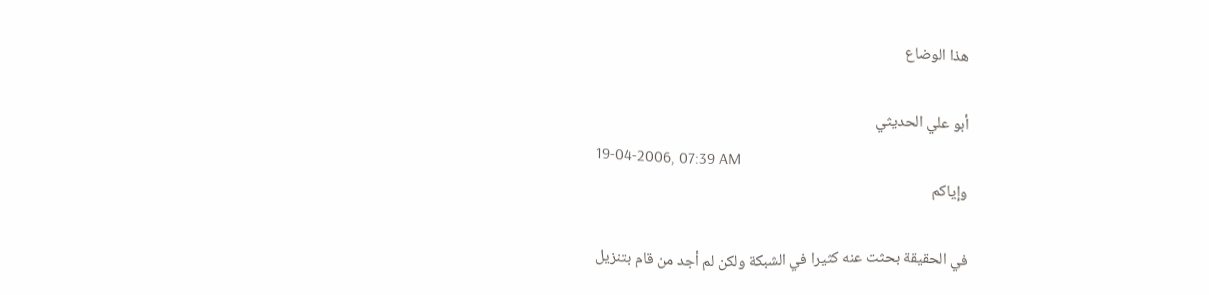هذا الوضاع

أبو علي الحديثي
19-04-2006, 07:39 AM
وإياكم

في الحقيقة بحثت عنه كثيرا في الشبكة ولكن لم أجد من قام بتنزيل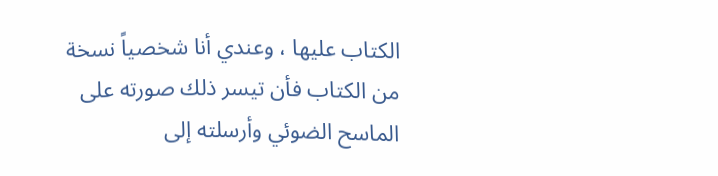الكتاب عليها ، وعندي أنا شخصياً نسخة من الكتاب فأن تيسر ذلك صورته على الماسح الضوئي وأرسلته إلى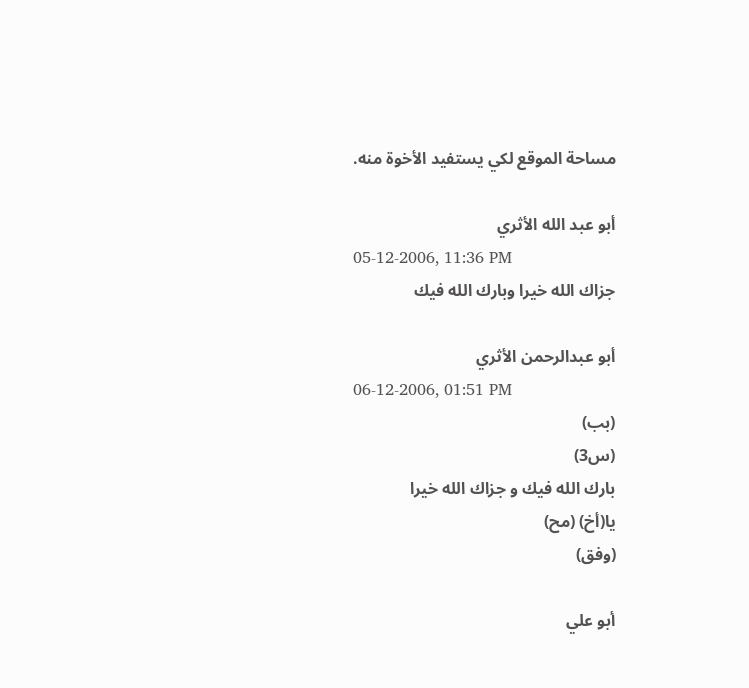مساحة الموقع لكي يستفيد الأخوة منه.

أبو عبد الله الأثري
05-12-2006, 11:36 PM
جزاك الله خيرا وبارك الله فيك

أبو عبدالرحمن الأثري
06-12-2006, 01:51 PM
(بب)
(س3)
بارك الله فيك و جزاك الله خيرا
يا(أخ) (مح)
(وفق)

أبو علي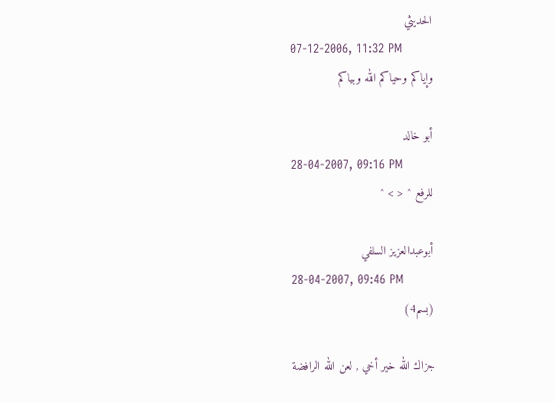الحديثي
07-12-2006, 11:32 PM
وإياكم وحياكم الله وبياكم

أبو خالد
28-04-2007, 09:16 PM
للرفع ^ < > ^

أبوعبدالعزيز السلفي
28-04-2007, 09:46 PM
(بسم4)

جزاك الله خير أخي , لعن الله الرافضة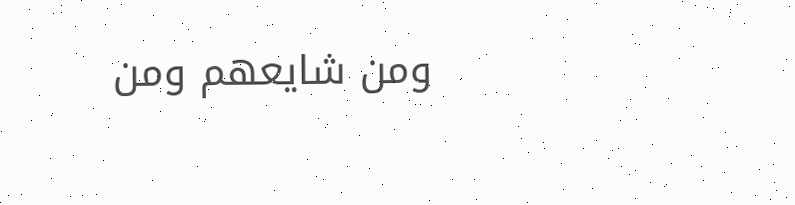ومن شايعهم ومن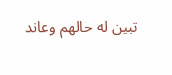تبين له حالهم وعاند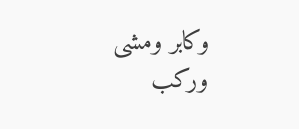وكابر ومشى وركب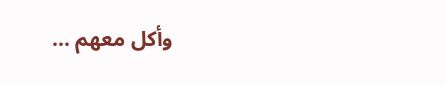وأكل معهم ...